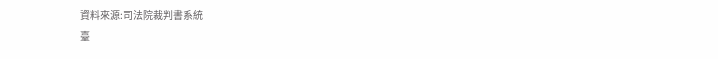資料來源:司法院裁判書系統
臺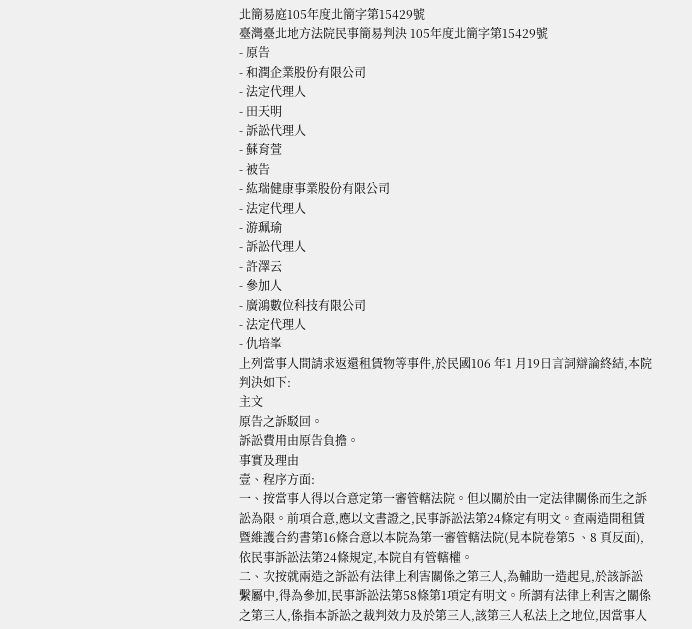北簡易庭105年度北簡字第15429號
臺灣臺北地方法院民事簡易判決 105年度北簡字第15429號
- 原告
- 和潤企業股份有限公司
- 法定代理人
- 田天明
- 訴訟代理人
- 蘇育萱
- 被告
- 紘瑞健康事業股份有限公司
- 法定代理人
- 游珮瑜
- 訴訟代理人
- 許澤云
- 參加人
- 廣鴻數位科技有限公司
- 法定代理人
- 仇培峯
上列當事人間請求返還租賃物等事件,於民國106 年1 月19日言詞辯論終結,本院判決如下:
主文
原告之訴駁回。
訴訟費用由原告負擔。
事實及理由
壹、程序方面:
一、按當事人得以合意定第一審管轄法院。但以關於由一定法律關係而生之訴訟為限。前項合意,應以文書證之,民事訴訟法第24條定有明文。查兩造間租賃暨維護合約書第16條合意以本院為第一審管轄法院(見本院卷第5 、8 頁反面),依民事訴訟法第24條規定,本院自有管轄權。
二、次按就兩造之訴訟有法律上利害關係之第三人,為輔助一造起見,於該訴訟繫屬中,得為參加,民事訴訟法第58條第1項定有明文。所謂有法律上利害之關係之第三人,係指本訴訟之裁判效力及於第三人,該第三人私法上之地位,因當事人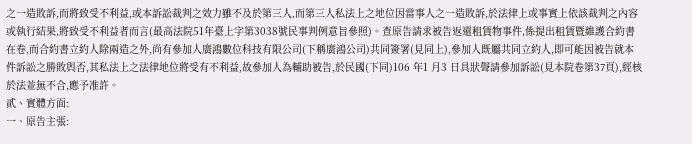之一造敗訴,而將致受不利益,或本訴訟裁判之效力雖不及於第三人,而第三人私法上之地位因當事人之一造敗訴,於法律上或事實上依該裁判之內容或執行結果,將致受不利益者而言(最高法院51年臺上字第3038號民事判例意旨參照)。查原告請求被告返還租賃物事件,係提出租賃暨維護合約書在卷,而合約書立約人除兩造之外,尚有參加人廣鴻數位科技有限公司(下稱廣鴻公司)共同簽署(見同上),參加人既屬共同立約人,即可能因被告就本件訴訟之勝敗與否,其私法上之法律地位將受有不利益,故參加人為輔助被告,於民國(下同)106 年1 月3 日具狀聲請參加訴訟(見本院卷第37頁),經核於法並無不合,應予准許。
貳、實體方面:
一、原告主張: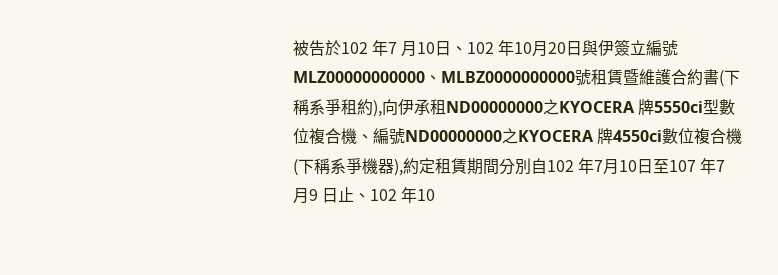被告於102 年7 月10日、102 年10月20日與伊簽立編號MLZ00000000000、MLBZ0000000000號租賃暨維護合約書(下稱系爭租約),向伊承租ND00000000之KYOCERA 牌5550ci型數位複合機、編號ND00000000之KYOCERA 牌4550ci數位複合機(下稱系爭機器),約定租賃期間分別自102 年7月10日至107 年7 月9 日止、102 年10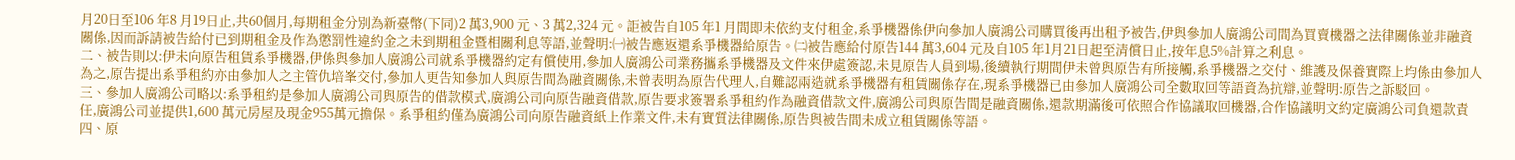月20日至106 年8 月19日止,共60個月,每期租金分別為新臺幣(下同)2 萬3,900 元、3 萬2,324 元。詎被告自105 年1 月間即未依約支付租金,系爭機器係伊向參加人廣鴻公司購買後再出租予被告,伊與參加人廣鴻公司間為買賣機器之法律關係並非融資關係,因而訴請被告給付已到期租金及作為懲罰性違約金之未到期租金暨相關利息等語,並聲明:㈠被告應返還系爭機器給原告。㈡被告應給付原告144 萬3,604 元及自105 年1月21日起至清償日止,按年息5%計算之利息。
二、被告則以:伊未向原告租賃系爭機器,伊係與參加人廣鴻公司就系爭機器約定有償使用,參加人廣鴻公司業務攜系爭機器及文件來伊處簽認,未見原告人員到場,後續執行期間伊未曾與原告有所接觸,系爭機器之交付、維護及保養實際上均係由參加人為之,原告提出系爭租約亦由參加人之主管仇培峯交付,參加人更告知參加人與原告間為融資關係,未曾表明為原告代理人,自難認兩造就系爭機器有租賃關係存在,現系爭機器已由參加人廣鴻公司全數取回等語資為抗辯,並聲明:原告之訴駁回。
三、參加人廣鴻公司略以:系爭租約是參加人廣鴻公司與原告的借款模式,廣鴻公司向原告融資借款,原告要求簽署系爭租約作為融資借款文件,廣鴻公司與原告間是融資關係,還款期滿後可依照合作協議取回機器,合作協議明文約定廣鴻公司負還款責任,廣鴻公司並提供1,600 萬元房屋及現金955萬元擔保。系爭租約僅為廣鴻公司向原告融資紙上作業文件,未有實質法律關係,原告與被告間未成立租賃關係等語。
四、原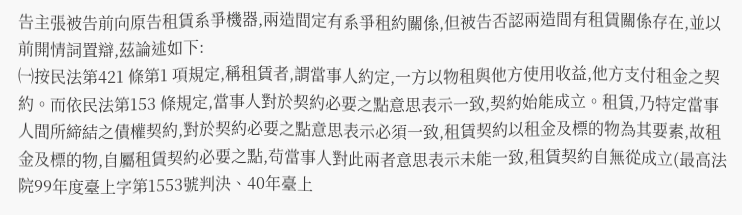告主張被告前向原告租賃系爭機器,兩造間定有系爭租約關係,但被告否認兩造間有租賃關係存在,並以前開情詞置辯,茲論述如下:
㈠按民法第421 條第1 項規定,稱租賃者,謂當事人約定,一方以物租與他方使用收益,他方支付租金之契約。而依民法第153 條規定,當事人對於契約必要之點意思表示一致,契約始能成立。租賃,乃特定當事人間所締結之債權契約,對於契約必要之點意思表示必須一致,租賃契約以租金及標的物為其要素,故租金及標的物,自屬租賃契約必要之點,茍當事人對此兩者意思表示未能一致,租賃契約自無從成立(最高法院99年度臺上字第1553號判決、40年臺上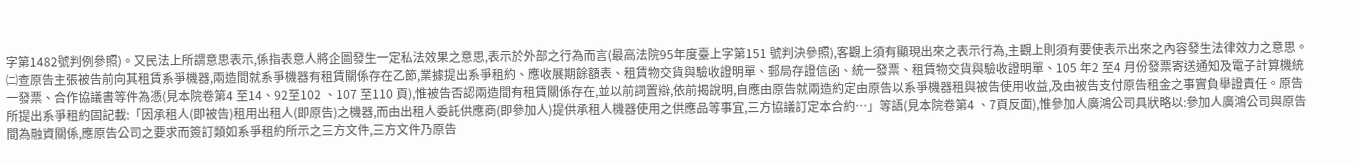字第1482號判例參照)。又民法上所謂意思表示,係指表意人將企圖發生一定私法效果之意思,表示於外部之行為而言(最高法院95年度臺上字第151 號判決參照),客觀上須有顯現出來之表示行為,主觀上則須有要使表示出來之內容發生法律效力之意思。
㈡查原告主張被告前向其租賃系爭機器,兩造間就系爭機器有租賃關係存在乙節,業據提出系爭租約、應收展期餘額表、租賃物交貨與驗收證明單、郵局存證信函、統一發票、租賃物交貨與驗收證明單、105 年2 至4 月份發票寄送通知及電子計算機統一發票、合作協議書等件為憑(見本院卷第4 至14、92至102 、107 至110 頁),惟被告否認兩造間有租賃關係存在,並以前詞置辯,依前揭說明,自應由原告就兩造約定由原告以系爭機器租與被告使用收益,及由被告支付原告租金之事實負舉證責任。原告所提出系爭租約固記載:「因承租人(即被告)租用出租人(即原告)之機器,而由出租人委託供應商(即參加人)提供承租人機器使用之供應品等事宜,三方協議訂定本合約…」等語(見本院卷第4 、7頁反面),惟參加人廣鴻公司具狀略以:參加人廣鴻公司與原告間為融資關係,應原告公司之要求而簽訂類如系爭租約所示之三方文件,三方文件乃原告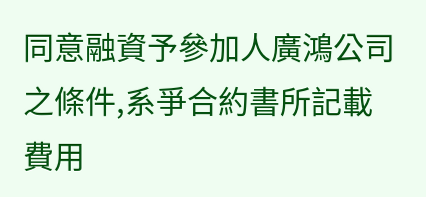同意融資予參加人廣鴻公司之條件,系爭合約書所記載費用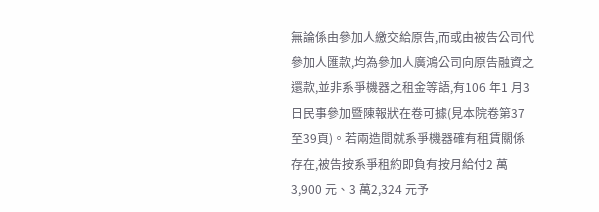無論係由參加人繳交給原告,而或由被告公司代參加人匯款,均為參加人廣鴻公司向原告融資之還款,並非系爭機器之租金等語,有106 年1 月3 日民事參加暨陳報狀在卷可據(見本院卷第37至39頁)。若兩造間就系爭機器確有租賃關係存在,被告按系爭租約即負有按月給付2 萬3,900 元、3 萬2,324 元予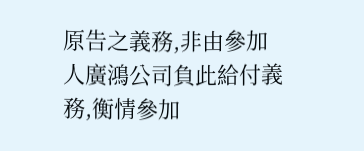原告之義務,非由參加人廣鴻公司負此給付義務,衡情參加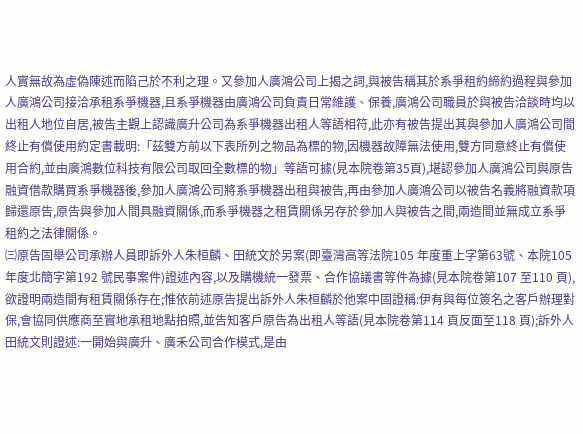人實無故為虛偽陳述而陷己於不利之理。又參加人廣鴻公司上揭之詞,與被告稱其於系爭租約締約過程與參加人廣鴻公司接洽承租系爭機器,且系爭機器由廣鴻公司負責日常維護、保養,廣鴻公司職員於與被告洽談時均以出租人地位自居,被告主觀上認識廣升公司為系爭機器出租人等語相符,此亦有被告提出其與參加人廣鴻公司間終止有償使用約定書載明:「茲雙方前以下表所列之物品為標的物,因機器故障無法使用,雙方同意終止有償使用合約,並由廣鴻數位科技有限公司取回全數標的物」等語可據(見本院卷第35頁),堪認參加人廣鴻公司與原告融資借款購買系爭機器後,參加人廣鴻公司將系爭機器出租與被告,再由參加人廣鴻公司以被告名義將融資款項歸還原告,原告與參加人間具融資關係,而系爭機器之租賃關係另存於參加人與被告之間,兩造間並無成立系爭租約之法律關係。
㈢原告固舉公司承辦人員即訴外人朱桓麟、田統文於另案(即臺灣高等法院105 年度重上字第63號、本院105 年度北簡字第192 號民事案件)證述內容,以及購機統一發票、合作協議書等件為據(見本院卷第107 至110 頁),欲證明兩造間有租賃關係存在;惟依前述原告提出訴外人朱桓麟於他案中固證稱:伊有與每位簽名之客戶辦理對保,會協同供應商至實地承租地點拍照,並告知客戶原告為出租人等語(見本院卷第114 頁反面至118 頁);訴外人田統文則證述:一開始與廣升、廣禾公司合作模式,是由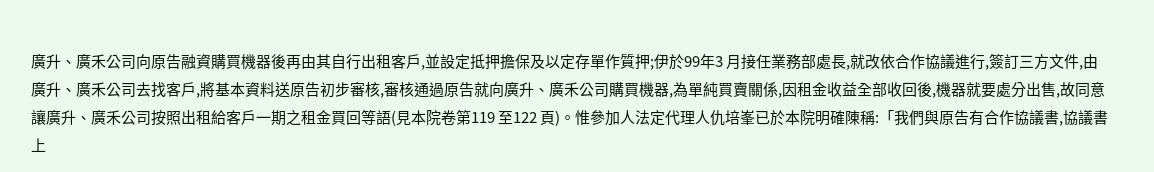廣升、廣禾公司向原告融資購買機器後再由其自行出租客戶,並設定抵押擔保及以定存單作質押;伊於99年3 月接任業務部處長,就改依合作協議進行,簽訂三方文件,由廣升、廣禾公司去找客戶,將基本資料送原告初步審核,審核通過原告就向廣升、廣禾公司購買機器,為單純買賣關係,因租金收益全部收回後,機器就要處分出售,故同意讓廣升、廣禾公司按照出租給客戶一期之租金買回等語(見本院卷第119 至122 頁)。惟參加人法定代理人仇培峯已於本院明確陳稱:「我們與原告有合作協議書,協議書上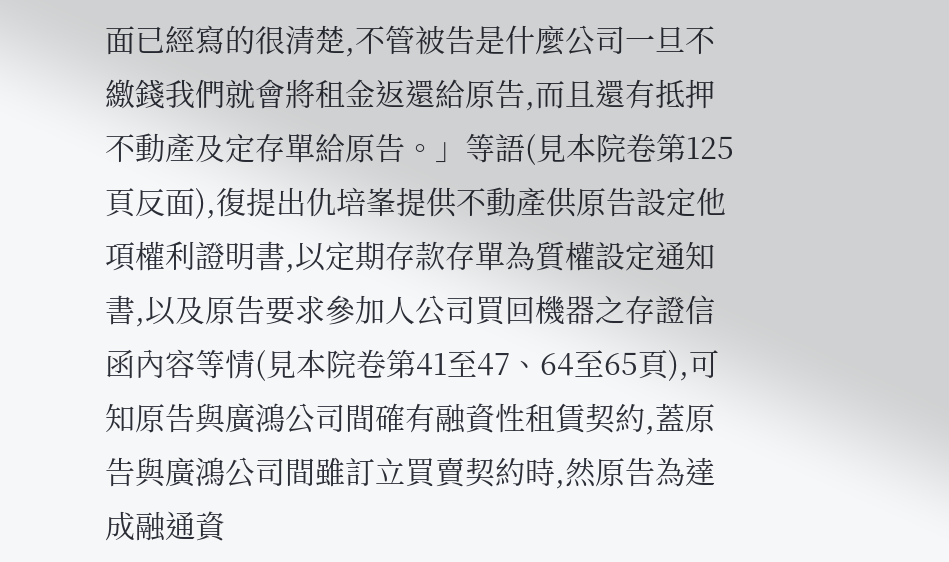面已經寫的很清楚,不管被告是什麼公司一旦不繳錢我們就會將租金返還給原告,而且還有抵押不動產及定存單給原告。」等語(見本院卷第125 頁反面),復提出仇培峯提供不動產供原告設定他項權利證明書,以定期存款存單為質權設定通知書,以及原告要求參加人公司買回機器之存證信函內容等情(見本院卷第41至47、64至65頁),可知原告與廣鴻公司間確有融資性租賃契約,蓋原告與廣鴻公司間雖訂立買賣契約時,然原告為達成融通資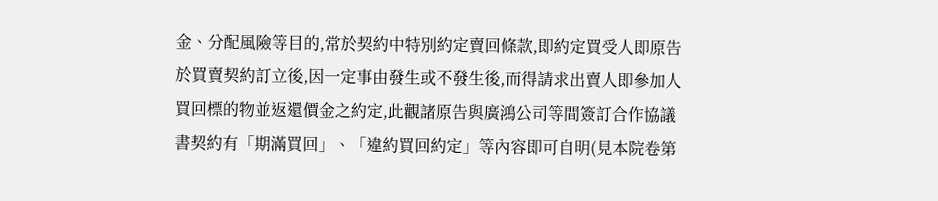金、分配風險等目的,常於契約中特別約定賣回條款,即約定買受人即原告於買賣契約訂立後,因一定事由發生或不發生後,而得請求出賣人即參加人買回標的物並返還價金之約定,此觀諸原告與廣鴻公司等間簽訂合作協議書契約有「期滿買回」、「違約買回約定」等內容即可自明(見本院卷第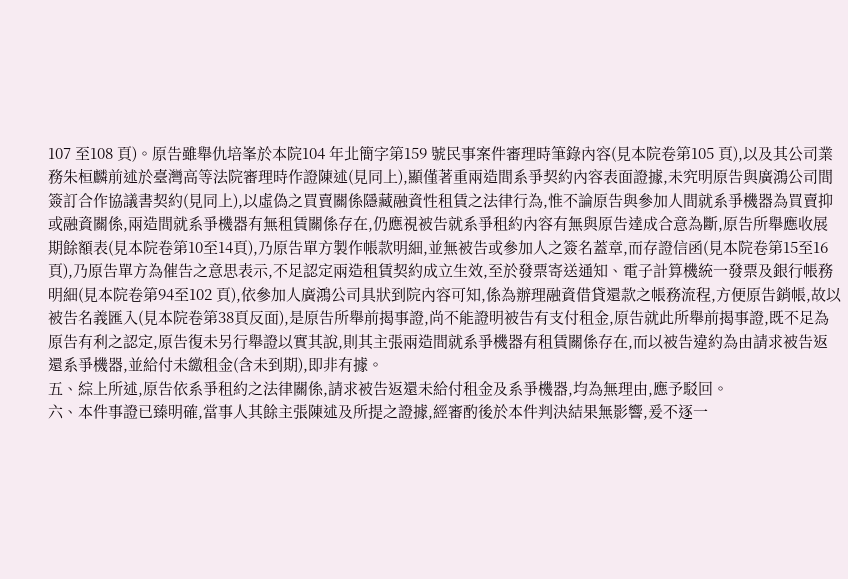107 至108 頁)。原告雖舉仇培峯於本院104 年北簡字第159 號民事案件審理時筆錄內容(見本院卷第105 頁),以及其公司業務朱桓麟前述於臺灣高等法院審理時作證陳述(見同上),顯僅著重兩造間系爭契約內容表面證據,未究明原告與廣鴻公司間簽訂合作協議書契約(見同上),以虛偽之買賣關係隱藏融資性租賃之法律行為,惟不論原告與參加人間就系爭機器為買賣抑或融資關係,兩造間就系爭機器有無租賃關係存在,仍應視被告就系爭租約內容有無與原告達成合意為斷,原告所舉應收展期餘額表(見本院卷第10至14頁),乃原告單方製作帳款明細,並無被告或參加人之簽名蓋章,而存證信函(見本院卷第15至16頁),乃原告單方為催告之意思表示,不足認定兩造租賃契約成立生效,至於發票寄送通知、電子計算機統一發票及銀行帳務明細(見本院卷第94至102 頁),依參加人廣鴻公司具狀到院內容可知,係為辦理融資借貸還款之帳務流程,方便原告銷帳,故以被告名義匯入(見本院卷第38頁反面),是原告所舉前揭事證,尚不能證明被告有支付租金,原告就此所舉前揭事證,既不足為原告有利之認定,原告復未另行舉證以實其說,則其主張兩造間就系爭機器有租賃關係存在,而以被告違約為由請求被告返還系爭機器,並給付未繳租金(含未到期),即非有據。
五、綜上所述,原告依系爭租約之法律關係,請求被告返還未給付租金及系爭機器,均為無理由,應予駁回。
六、本件事證已臻明確,當事人其餘主張陳述及所提之證據,經審酌後於本件判決結果無影響,爰不逐一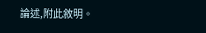論述,附此敘明。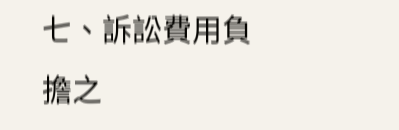七、訴訟費用負擔之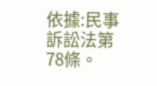依據:民事訴訟法第78條。